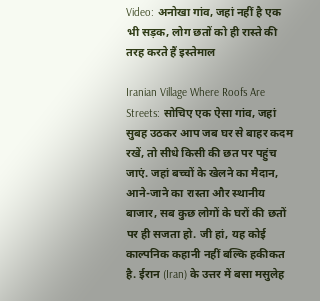Video: अनोखा गांव, जहां नहीं है एक भी सड़क, लोग छतों को ही रास्ते की तरह करते हैं इस्तेमाल

Iranian Village Where Roofs Are Streets: सोचिए एक ऐसा गांव, जहां सुबह उठकर आप जब घर से बाहर कदम रखें, तो सीधे किसी की छत पर पहुंच जाएं. जहां बच्चों के खेलने का मैदान, आने-जाने का रास्ता और स्थानीय बाजार, सब कुछ लोगों के घरों की छतों पर ही सजता हो. जी हां, यह कोई काल्पनिक कहानी नहीं बल्कि हकीकत है. ईरान (Iran) के उत्तर में बसा मसुलेह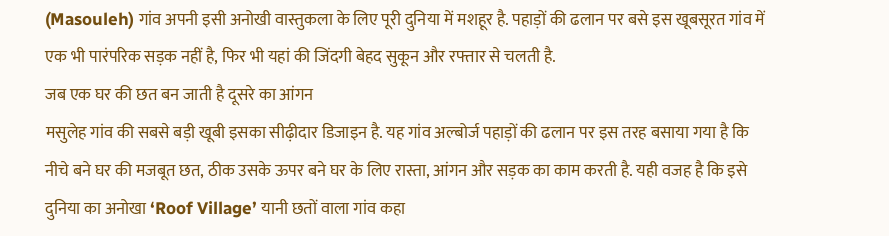(Masouleh) गांव अपनी इसी अनोखी वास्तुकला के लिए पूरी दुनिया में मशहूर है. पहाड़ों की ढलान पर बसे इस खूबसूरत गांव में एक भी पारंपरिक सड़क नहीं है, फिर भी यहां की जिंदगी बेहद सुकून और रफ्तार से चलती है.
जब एक घर की छत बन जाती है दूसरे का आंगन
मसुलेह गांव की सबसे बड़ी खूबी इसका सीढ़ीदार डिजाइन है. यह गांव अल्बोर्ज पहाड़ों की ढलान पर इस तरह बसाया गया है कि नीचे बने घर की मजबूत छत, ठीक उसके ऊपर बने घर के लिए रास्ता, आंगन और सड़क का काम करती है. यही वजह है कि इसे दुनिया का अनोखा ‘Roof Village’ यानी छतों वाला गांव कहा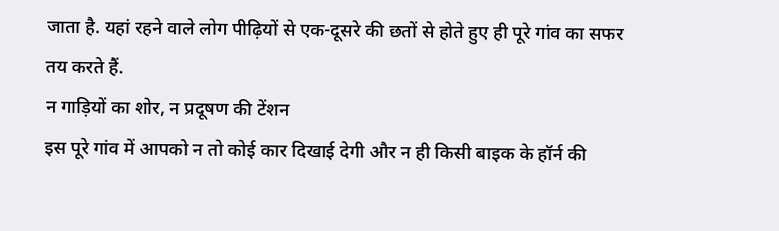जाता है. यहां रहने वाले लोग पीढ़ियों से एक-दूसरे की छतों से होते हुए ही पूरे गांव का सफर तय करते हैं.
न गाड़ियों का शोर, न प्रदूषण की टेंशन
इस पूरे गांव में आपको न तो कोई कार दिखाई देगी और न ही किसी बाइक के हॉर्न की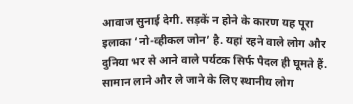आवाज सुनाई देगी. सड़कें न होने के कारण यह पूरा इलाका ‘नो-व्हीकल जोन’ है. यहां रहने वाले लोग और दुनिया भर से आने वाले पर्यटक सिर्फ पैदल ही घूमते हैं. सामान लाने और ले जाने के लिए स्थानीय लोग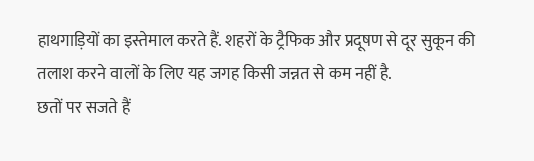हाथगाड़ियों का इस्तेमाल करते हैं. शहरों के ट्रैफिक और प्रदूषण से दूर सुकून की तलाश करने वालों के लिए यह जगह किसी जन्नत से कम नहीं है.
छतों पर सजते हैं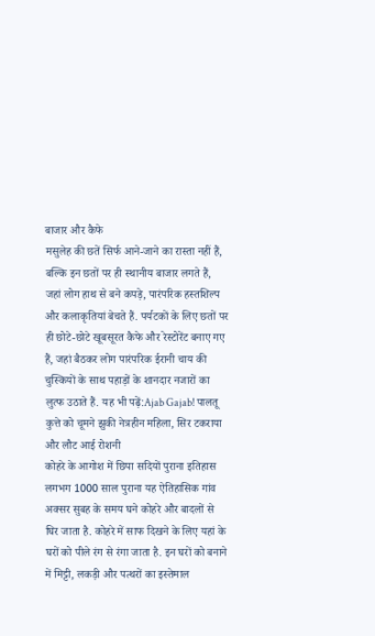बाजार और कैफे
मसुलेह की छतें सिर्फ आने-जाने का रास्ता नहीं हैं, बल्कि इन छतों पर ही स्थानीय बाजार लगते हैं, जहां लोग हाथ से बने कपड़े, पारंपरिक हस्तशिल्प और कलाकृतियां बेचते हैं. पर्यटकों के लिए छतों पर ही छोटे-छोटे खूबसूरत कैफे और रेस्टोरेंट बनाए गए हैं, जहां बैठकर लोग पारंपरिक ईरानी चाय की चुस्कियों के साथ पहाड़ों के शानदार नजारों का लुत्फ उठाते हैं. यह भी पढ़ें:Ajab Gajab! पालतू कुत्ते को चूमने झुकी नेत्रहीन महिला, सिर टकराया और लौट आई रोशनी
कोहरे के आगोश में छिपा सदियों पुराना इतिहास
लगभग 1000 साल पुराना यह ऐतिहासिक गांव अक्सर सुबह के समय घने कोहरे और बादलों से घिर जाता है. कोहरे में साफ दिखने के लिए यहां के घरों को पीले रंग से रंगा जाता है. इन घरों को बनाने में मिट्टी, लकड़ी और पत्थरों का इस्तेमाल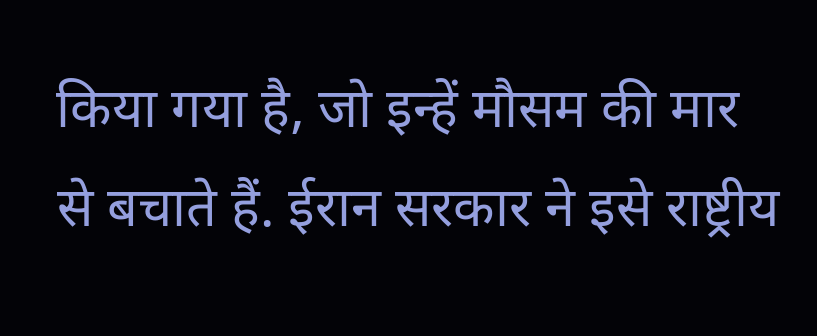किया गया है, जो इन्हें मौसम की मार से बचाते हैं. ईरान सरकार ने इसे राष्ट्रीय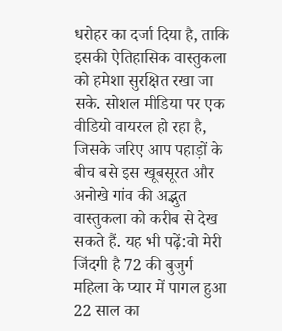धरोहर का दर्जा दिया है, ताकि इसकी ऐतिहासिक वास्तुकला को हमेशा सुरक्षित रखा जा सके. सोशल मीडिया पर एक वीडियो वायरल हो रहा है, जिसके जरिए आप पहाड़ों के बीच बसे इस खूबसूरत और अनोखे गांव की अद्भुत वास्तुकला को करीब से देख सकते हैं. यह भी पढ़ें:वो मेरी जिंदगी है 72 की बुजुर्ग महिला के प्यार में पागल हुआ 22 साल का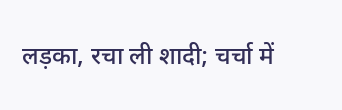लड़का, रचा ली शादी; चर्चा में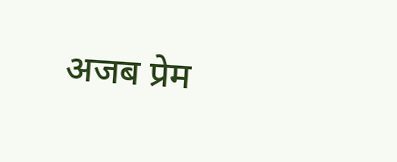अजब प्रेम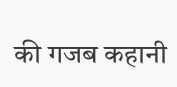की गजब कहानी